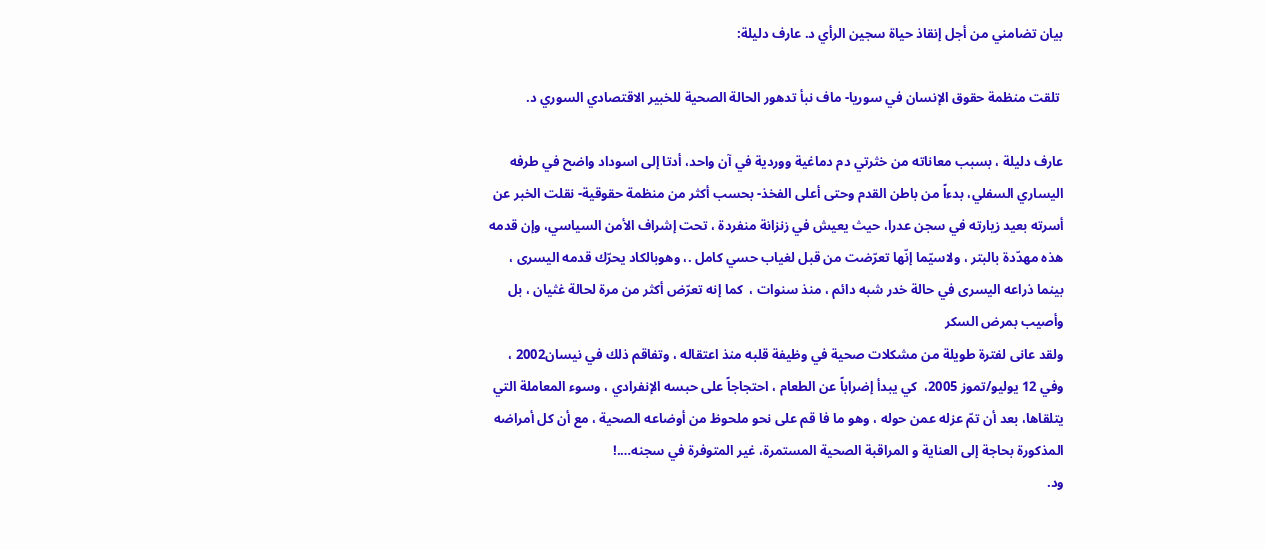بيان تضامني من أجل إنقاذ حياة سجين الرأي د. عارف دليلة:

 تلقت منظمة حقوق الإنسان في سوريا- ماف نبأ تدهور الحالة الصحية للخبير الاقتصادي السوري د.

عارف دليلة ، بسبب معاناته من خثرتي دم دماغية ووردية في آن واحد، أدتا إلى اسوداد واضح في طرفه اليساري السفلي، بدءاً من باطن القدم وحتى أعلى الفخذ- بحسب أكثر من منظمة حقوقية- نقلت الخبر عن أسرته بعيد زيارته في سجن عدرا، حيث يعيش في زنزانة منفردة ، تحت إشراف الأمن السياسي، وإن قدمه هذه مهدّدة بالبتر ، ولاسيّما إنّها تعرّضت من قبل لغياب حسي كامل .، وهوبالكاد يحرّك قدمه اليسرى ، بينما ذراعه اليسرى في حالة خدر شبه دائم ، منذ سنوات ،  كما إنه تعرّض أكثر من مرة لحالة غثيان ، بل وأصيب بمرض السكر
ولقد عانى لفترة طويلة من مشكلات صحية في وظيفة قلبه منذ اعتقاله ، وتفاقم ذلك في نيسان2002 ، وفي 12 يوليو/تموز 2005،  كي يبدأ إضراباً عن الطعام ، احتجاجاً على حبسه الإنفرادي ، وسوء المعاملة التي  يتلقاها، بعد أن تمّ عزله عمن حوله ، وهو ما فا قم على نحو ملحوظ من أوضاعه الصحية ، مع أن كل أمراضه المذكورة بحاجة إلى العناية و المراقبة الصحية المستمرة، غير المتوفرة في سجنه….!
ود.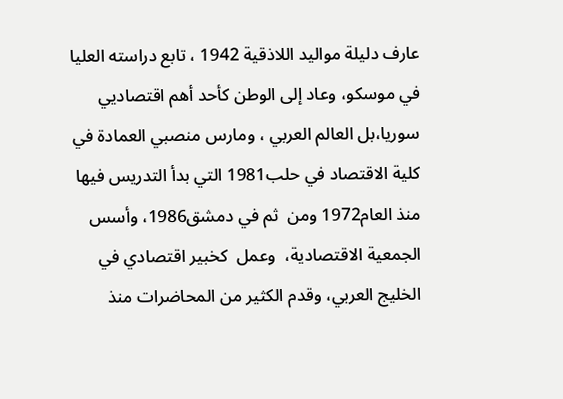عارف دليلة مواليد اللاذقية 1942 ، تابع دراسته العليا في موسكو، وعاد إلى الوطن كأحد أهم اقتصاديي سوريا،بل العالم العربي ، ومارس منصبي العمادة في كلية الاقتصاد في حلب1981 التي بدأ التدريس فيها منذ العام1972 ومن  ثم في دمشق1986، وأسس الجمعية الاقتصادية،  وعمل  كخبير اقتصادي في الخليج العربي، وقدم الكثير من المحاضرات منذ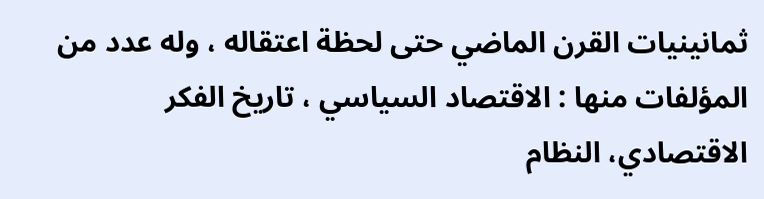ثمانينيات القرن الماضي حتى لحظة اعتقاله ، وله عدد من المؤلفات منها : الاقتصاد السياسي ، تاريخ الفكر الاقتصادي، النظام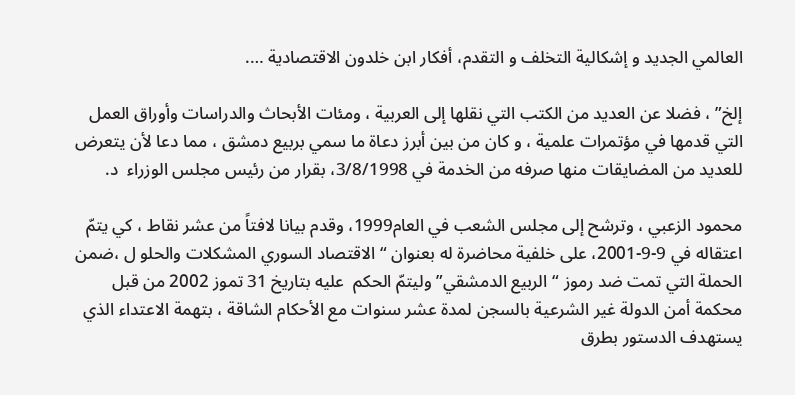العالمي الجديد و إشكالية التخلف و التقدم، أفكار ابن خلدون الاقتصادية ….

إلخ” ، فضلا عن العديد من الكتب التي نقلها إلى العربية ، ومئات الأبحاث والدراسات وأوراق العمل التي قدمها في مؤتمرات علمية ، و كان من بين أبرز دعاة ما سمي بربيع دمشق ، مما دعا لأن يتعرض للعديد من المضايقات منها صرفه من الخدمة في 3/8/1998، بقرار من رئيس مجلس الوزراء  د.

محمود الزعبي ، وترشح إلى مجلس الشعب في العام1999، وقدم بيانا لافتاً من عشر نقاط ، كي يتمّ اعتقاله في 9-9-2001، على خلفية محاضرة له بعنوان “الاقتصاد السوري المشكلات والحلو ل ،ضمن الحملة التي تمت ضد رموز “الربيع الدمشقي” وليتمّ الحكم  عليه بتاريخ 31 تموز 2002 من قبل محكمة أمن الدولة غير الشرعية بالسجن لمدة عشر سنوات مع الأحكام الشاقة ، بتهمة الاعتداء الذي يستهدف الدستور بطرق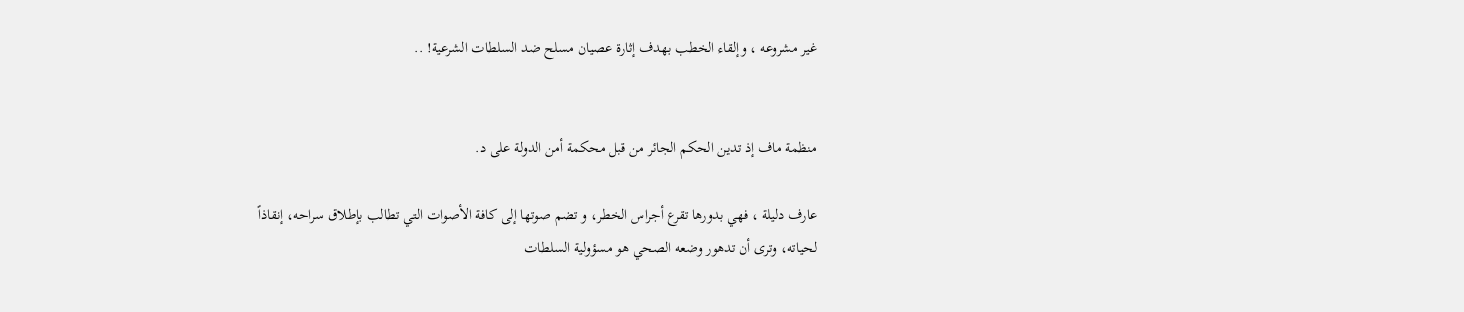غير مشروعه ، وإلقاء الخطب بهدف إثارة عصيان مسلح ضد السلطات الشرعية! ..


منظمة ماف إذ تدين الحكم الجائر من قبل محكمة أمن الدولة على د.

عارف دليلة ، فهي بدورها تقرع أجراس الخطر، و تضم صوتها إلى كافة الأصوات التي تطالب بإطلاق سراحه، إنقاذاً لحياته، وترى أن تدهور وضعه الصحي هو مسؤولية السلطات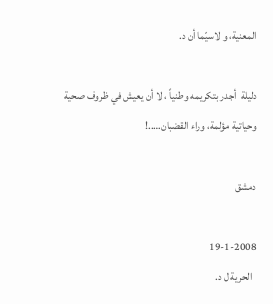المعنية، و لاسيّما أن د.

دليلة  أجدر بتكريمه وطنياً ، لا أن يعيش في ظروف صحية وحياتية مؤلمة، وراء القضبان…..!

دمشق

19-1-2008
  الحرية ل د.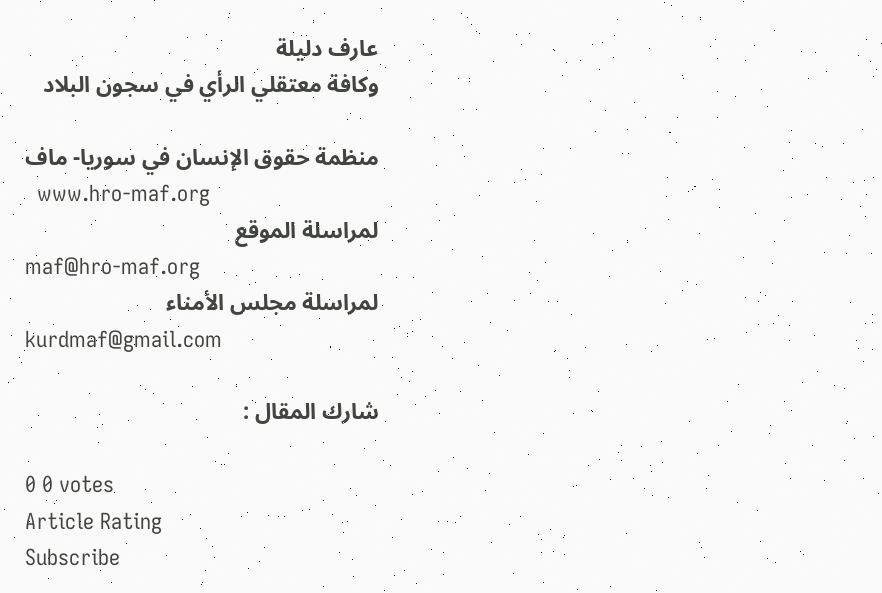عارف دليلة
وكافة معتقلي الرأي في سجون البلاد

منظمة حقوق الإنسان في سوريا- ماف
  www.hro-maf.org
لمراسلة الموقع
maf@hro-maf.org
لمراسلة مجلس الأمناء
kurdmaf@gmail.com

شارك المقال :

0 0 votes
Article Rating
Subscribe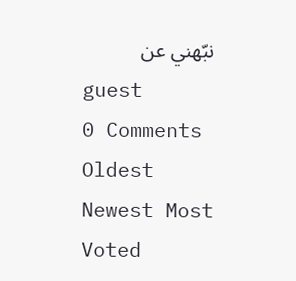نبّهني عن
guest
0 Comments
Oldest
Newest Most Voted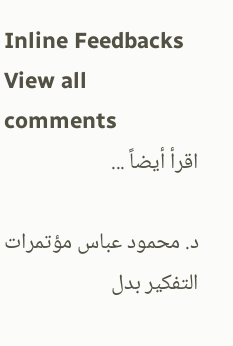Inline Feedbacks
View all comments
اقرأ أيضاً ...

د. محمود عباس مؤتمرات التفكير بدل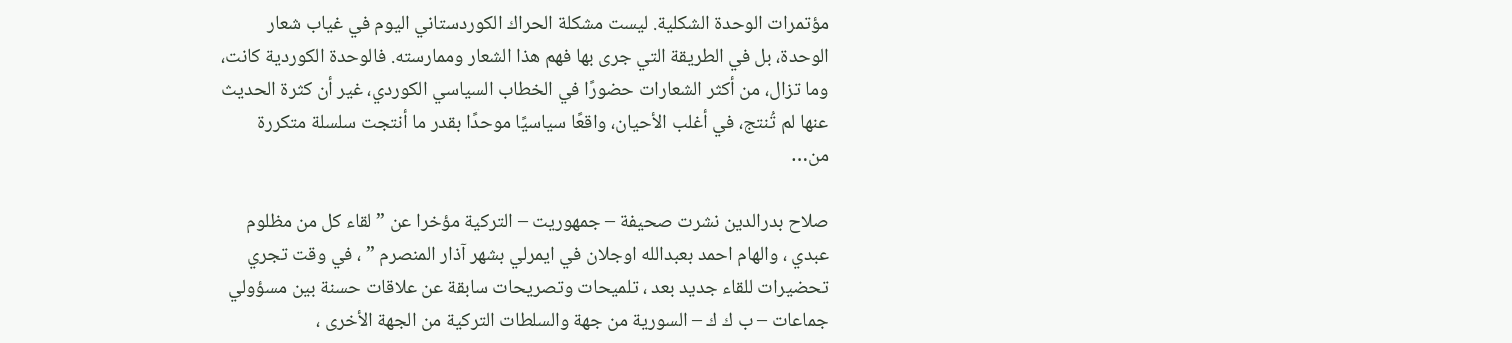مؤتمرات الوحدة الشكلية. ليست مشكلة الحراك الكوردستاني اليوم في غياب شعار الوحدة، بل في الطريقة التي جرى بها فهم هذا الشعار وممارسته. فالوحدة الكوردية كانت، وما تزال، من أكثر الشعارات حضورًا في الخطاب السياسي الكوردي، غير أن كثرة الحديث عنها لم تُنتج، في أغلب الأحيان، واقعًا سياسيًا موحدًا بقدر ما أنتجت سلسلة متكررة من…

صلاح بدرالدين نشرت صحيفة – جمهوريت – التركية مؤخرا عن ” لقاء كل من مظلوم عبدي ، والهام احمد بعبدالله اوجلان في ايمرلي بشهر آذار المنصرم ” ، في وقت تجري تحضيرات للقاء جديد بعد ، تلميحات وتصريحات سابقة عن علاقات حسنة بين مسؤولي جماعات – ب ك ك – السورية من جهة والسلطات التركية من الجهة الأخرى ،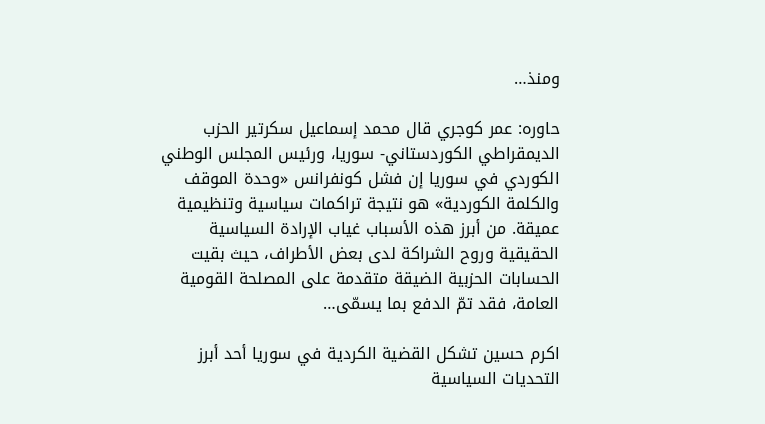ومنذ…

حاوره: عمر كوجري قال محمد إسماعيل سكرتير الحزب الديمقراطي الكوردستاني- سوريا، ورئيس المجلس الوطني الكوردي في سوريا إن فشل كونفرانس «وحدة الموقف والكلمة الكوردية» هو نتيجة تراكمات سياسية وتنظيمية عميقة. من أبرز هذه الأسباب غياب الإرادة السياسية الحقيقية وروح الشراكة لدى بعض الأطراف، حيث بقيت الحسابات الحزبية الضيقة متقدمة على المصلحة القومية العامة، فقد تمّ الدفع بما يسمّى…

اكرم حسين تشكل القضية الكردية في سوريا أحد أبرز التحديات السياسية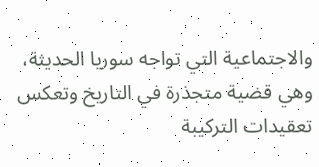والاجتماعية التي تواجه سوريا الحديثة، وهي قضية متجذرة في التاريخ وتعكس تعقيدات التركيبة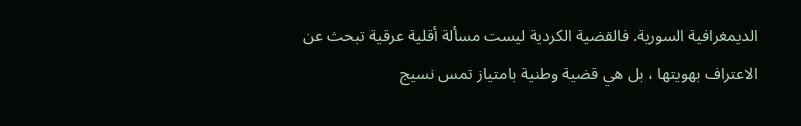الديمغرافية السورية. فالقضية الكردية ليست مسألة أقلية عرقية تبحث عن الاعتراف بهويتها ، بل هي قضية وطنية بامتياز تمس نسيج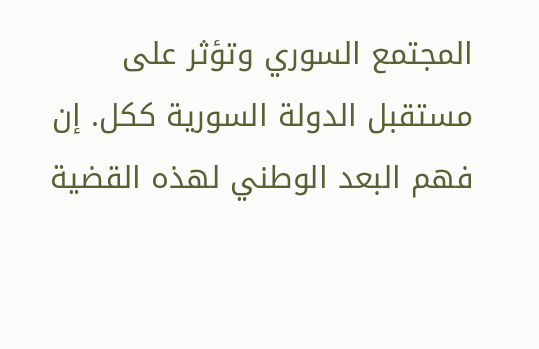المجتمع السوري وتؤثر على مستقبل الدولة السورية ككل. إن فهم البعد الوطني لهذه القضية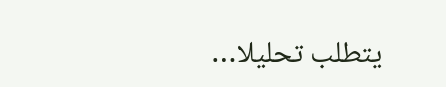يتطلب تحليلا…